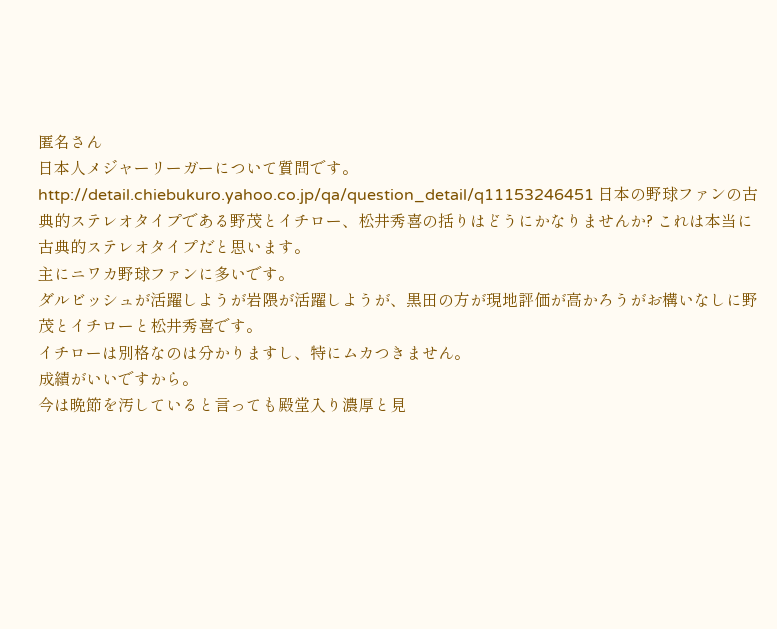匿名さん
日本人メジャーリーガーについて質問です。
http://detail.chiebukuro.yahoo.co.jp/qa/question_detail/q11153246451 日本の野球ファンの古典的ステレオタイプである野茂とイチロー、松井秀喜の括りはどうにかなりませんか? これは本当に古典的ステレオタイプだと思います。
主にニワカ野球ファンに多いです。
ダルビッシュが活躍しようが岩隈が活躍しようが、黒田の方が現地評価が高かろうがお構いなしに野茂とイチローと松井秀喜です。
イチローは別格なのは分かりますし、特にムカつきません。
成績がいいですから。
今は晩節を汚していると言っても殿堂入り濃厚と見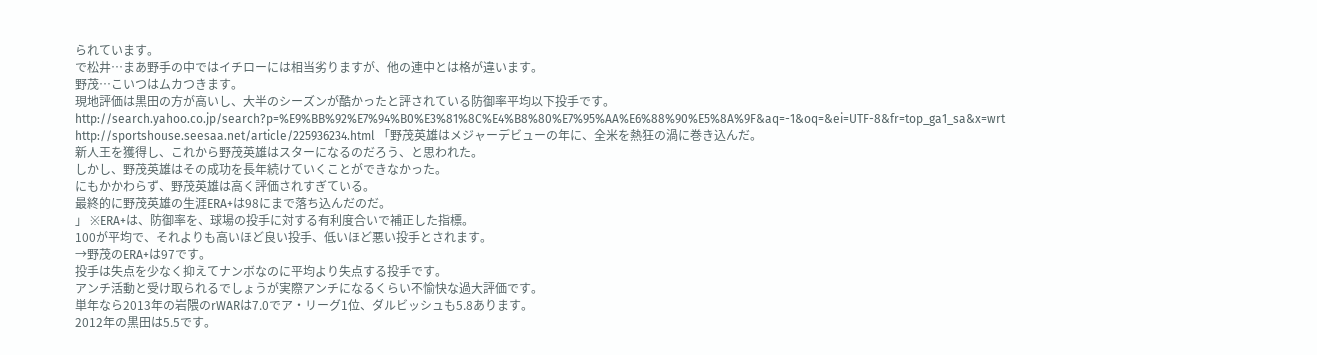られています。
で松井…まあ野手の中ではイチローには相当劣りますが、他の連中とは格が違います。
野茂…こいつはムカつきます。
現地評価は黒田の方が高いし、大半のシーズンが酷かったと評されている防御率平均以下投手です。
http://search.yahoo.co.jp/search?p=%E9%BB%92%E7%94%B0%E3%81%8C%E4%B8%80%E7%95%AA%E6%88%90%E5%8A%9F&aq=-1&oq=&ei=UTF-8&fr=top_ga1_sa&x=wrt http://sportshouse.seesaa.net/article/225936234.html 「野茂英雄はメジャーデビューの年に、全米を熱狂の渦に巻き込んだ。
新人王を獲得し、これから野茂英雄はスターになるのだろう、と思われた。
しかし、野茂英雄はその成功を長年続けていくことができなかった。
にもかかわらず、野茂英雄は高く評価されすぎている。
最終的に野茂英雄の生涯ERA+は98にまで落ち込んだのだ。
」 ※ERA+は、防御率を、球場の投手に対する有利度合いで補正した指標。
100が平均で、それよりも高いほど良い投手、低いほど悪い投手とされます。
→野茂のERA+は97です。
投手は失点を少なく抑えてナンボなのに平均より失点する投手です。
アンチ活動と受け取られるでしょうが実際アンチになるくらい不愉快な過大評価です。
単年なら2013年の岩隈のrWARは7.0でア・リーグ1位、ダルビッシュも5.8あります。
2012年の黒田は5.5です。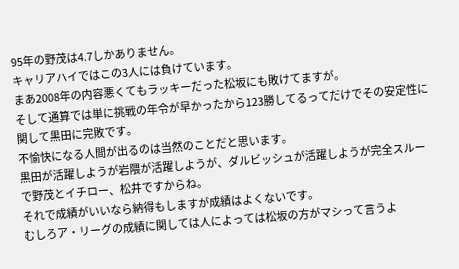95年の野茂は4.7しかありません。
キャリアハイではこの3人には負けています。
まあ2008年の内容悪くてもラッキーだった松坂にも敗けてますが。
そして通算では単に挑戦の年令が早かったから123勝してるってだけでその安定性に関して黒田に完敗です。
不愉快になる人間が出るのは当然のことだと思います。
黒田が活躍しようが岩隈が活躍しようが、ダルビッシュが活躍しようが完全スルーで野茂とイチロー、松井ですからね。
それで成績がいいなら納得もしますが成績はよくないです。
むしろア・リーグの成績に関しては人によっては松坂の方がマシって言うよ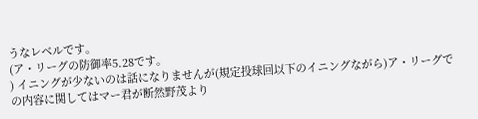うなレベルです。
(ア・リーグの防御率5.28です。
) イニングが少ないのは話になりませんが(規定投球回以下のイニングながら)ア・リーグでの内容に関してはマー君が断然野茂より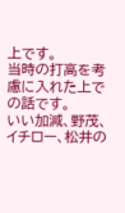上です。
当時の打高を考慮に入れた上での話です。
いい加減、野茂、イチロー、松井の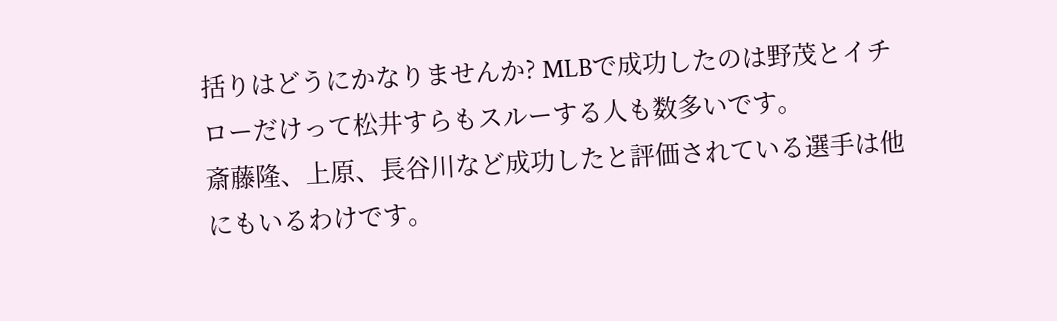括りはどうにかなりませんか? MLBで成功したのは野茂とイチローだけって松井すらもスルーする人も数多いです。
斎藤隆、上原、長谷川など成功したと評価されている選手は他にもいるわけです。